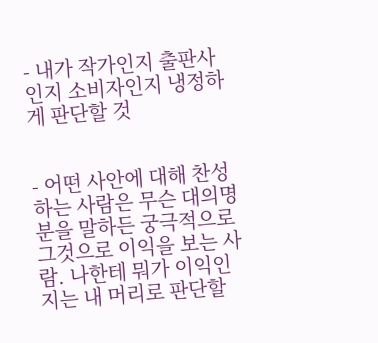- 내가 작가인지 출판사인지 소비자인지 냉정하게 판단할 것


- 어떤 사안에 대해 찬성하는 사람은 무슨 대의명분을 말하든 궁극적으로 그것으로 이익을 보는 사람. 나한테 뭐가 이익인지는 내 머리로 판단할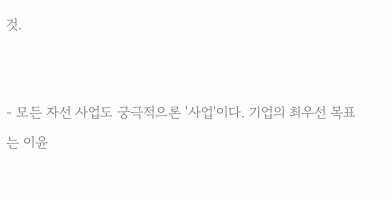것.


- 모든 자선 사업도 궁극적으론 '사업'이다. 기업의 최우선 목표는 이윤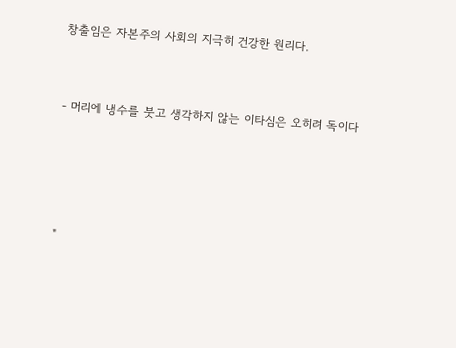창출임은 자본주의 사회의 지극히 건강한 원리다.


- 머리에 냉수를 붓고 생각하지 않는 이타심은 오히려 독이다




"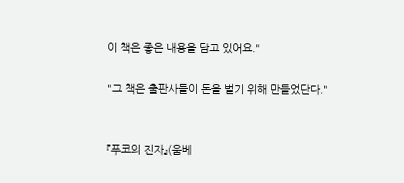이 책은 좋은 내용을 담고 있어요."

"그 책은 출판사들이 돈을 벌기 위해 만들었단다."


『푸코의 진자』(움베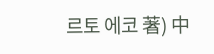르토 에코 著) 中